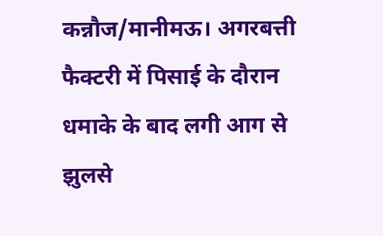कन्नौज/मानीमऊ। अगरबत्ती फैक्टरी में पिसाई के दौरान धमाके के बाद लगी आग से झुलसे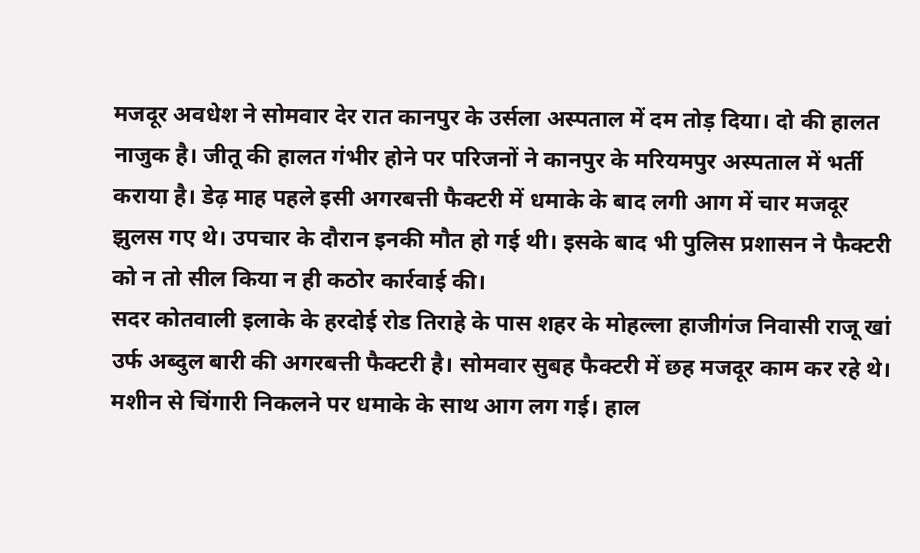मजदूर अवधेश ने सोमवार देर रात कानपुर के उर्सला अस्पताल में दम तोड़ दिया। दो की हालत नाजुक है। जीतू की हालत गंभीर होने पर परिजनों ने कानपुर के मरियमपुर अस्पताल में भर्ती कराया है। डेढ़ माह पहले इसी अगरबत्ती फैक्टरी में धमाके के बाद लगी आग में चार मजदूर झुलस गए थे। उपचार के दौरान इनकी मौत हो गई थी। इसके बाद भी पुलिस प्रशासन ने फैक्टरी को न तो सील किया न ही कठोर कार्रवाई की।
सदर कोतवाली इलाके के हरदोई रोड तिराहे के पास शहर के मोहल्ला हाजीगंज निवासी राजू खां उर्फ अब्दुल बारी की अगरबत्ती फैक्टरी है। सोमवार सुबह फैक्टरी में छह मजदूर काम कर रहे थे। मशीन से चिंगारी निकलने पर धमाके के साथ आग लग गई। हाल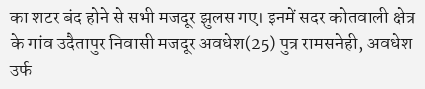का शटर बंद होने से सभी मजदूर झुलस गए। इनमें सदर कोतवाली क्षेत्र के गांव उदैतापुर निवासी मजदूर अवधेश(25) पुत्र रामसनेही, अवधेश उर्फ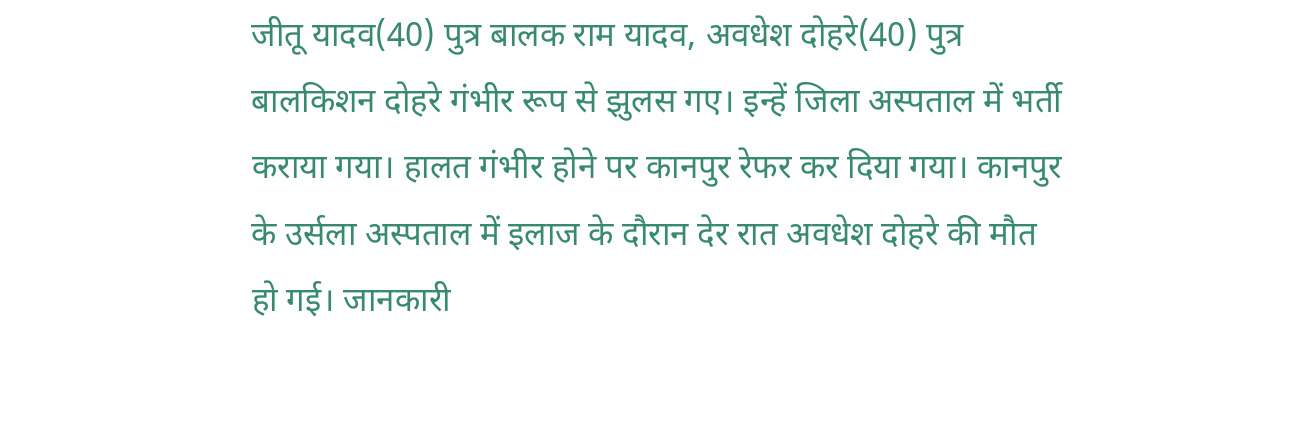जीतू यादव(40) पुत्र बालक राम यादव, अवधेश दोहरे(40) पुत्र बालकिशन दोहरे गंभीर रूप से झुलस गए। इन्हें जिला अस्पताल में भर्ती कराया गया। हालत गंभीर होने पर कानपुर रेफर कर दिया गया। कानपुर के उर्सला अस्पताल में इलाज के दौरान देर रात अवधेश दोहरे की मौत हो गई। जानकारी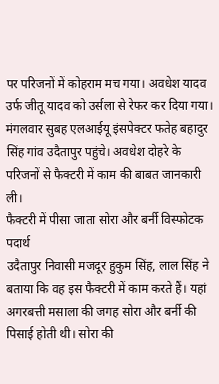पर परिजनों में कोहराम मच गया। अवधेश यादव उर्फ जीतू यादव को उर्सला से रेफर कर दिया गया। मंगलवार सुबह एलआईयू इंसपेक्टर फतेह बहादुर सिंह गांव उदैतापुर पहुंचे। अवधेश दोहरे के परिजनों से फैक्टरी में काम की बाबत जानकारी ली।
फैक्टरी में पीसा जाता सोरा और बर्नी विस्फोटक पदार्थ
उदैतापुर निवासी मजदूर हुकुम सिंह, लाल सिंह ने बताया कि वह इस फैक्टरी में काम करते हैं। यहां अगरबत्ती मसाला की जगह सोरा और बर्नी की पिसाई होती थी। सोरा की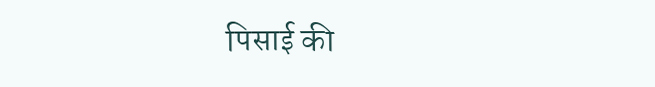पिसाई की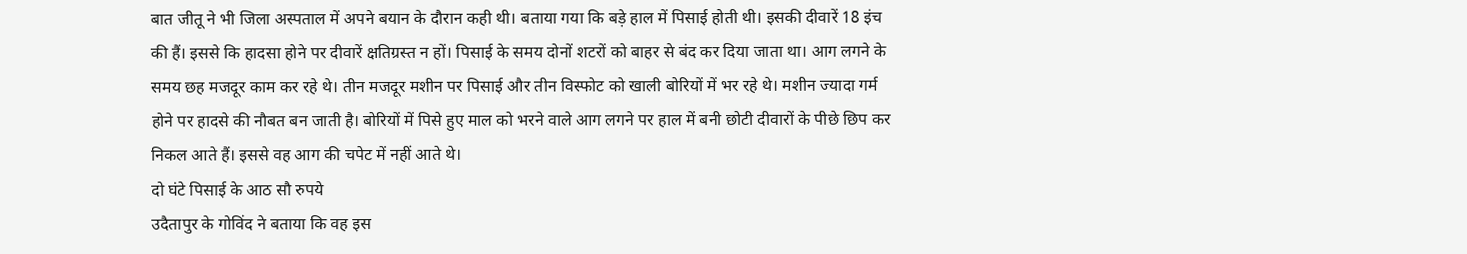बात जीतू ने भी जिला अस्पताल में अपने बयान के दौरान कही थी। बताया गया कि बड़े हाल में पिसाई होती थी। इसकी दीवारें 18 इंच की हैं। इससे कि हादसा होने पर दीवारें क्षतिग्रस्त न हों। पिसाई के समय दोनों शटरों को बाहर से बंद कर दिया जाता था। आग लगने के समय छह मजदूर काम कर रहे थे। तीन मजदूर मशीन पर पिसाई और तीन विस्फोट को खाली बोरियों में भर रहे थे। मशीन ज्यादा गर्म होने पर हादसे की नौबत बन जाती है। बोरियों में पिसे हुए माल को भरने वाले आग लगने पर हाल में बनी छोटी दीवारों के पीछे छिप कर निकल आते हैं। इससे वह आग की चपेट में नहीं आते थे।
दो घंटे पिसाई के आठ सौ रुपये
उदैतापुर के गोविंद ने बताया कि वह इस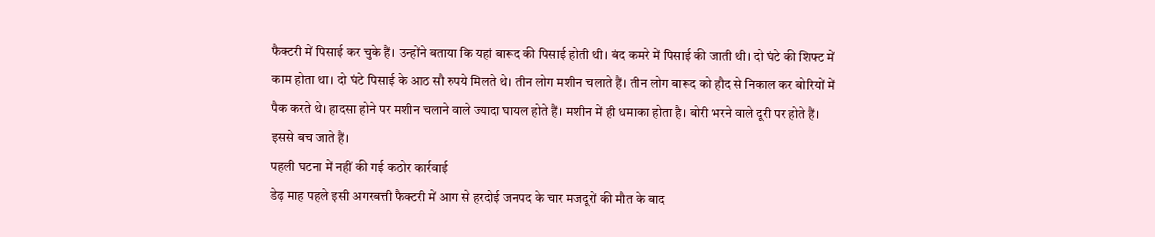फैक्टरी में पिसाई कर चुके हैं। उन्होंने बताया कि यहां बारूद की पिसाई होती थी। बंद कमरे में पिसाई की जाती थी। दो घंटे की शिफ्ट में काम होता था। दो घंटे पिसाई के आठ सौ रुपये मिलते थे। तीन लोग मशीन चलाते हैं। तीन लोग बारूद को हौद से निकाल कर बोरियों में पैक करते थे। हादसा होने पर मशीन चलाने वाले ज्यादा घायल होते हैं। मशीन में ही धमाका होता है। बोरी भरने वाले दूरी पर होते हैं। इससे बच जाते हैं।
पहली घटना में नहीं की गई कठोर कार्रवाई
डेढ़ माह पहले इसी अगरबत्ती फैक्टरी में आग से हरदोई जनपद के चार मजदूरों की मौत के बाद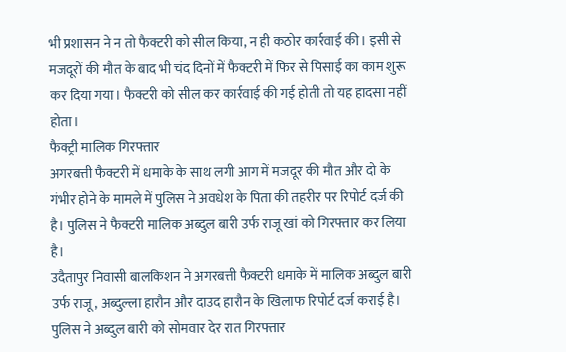भी प्रशासन ने न तो फैक्टरी को सील किया, न ही कठोर कार्रवाई की। इसी से मजदूरों की मौत के बाद भी चंद दिनों में फैक्टरी में फिर से पिसाई का काम शुरू कर दिया गया। फैक्टरी को सील कर कार्रवाई की गई होती तो यह हादसा नहीं होता।
फैक्ट्री मालिक गिरफ्तार
अगरबत्ती फैक्टरी में धमाके के साथ लगी आग में मजदूर की मौत और दो के गंभीर होने के मामले में पुलिस ने अवधेश के पिता की तहरीर पर रिपोर्ट दर्ज की है। पुलिस ने फैक्टरी मालिक अब्दुल बारी उर्फ राजू खां को गिरफ्तार कर लिया है।
उदैतापुर निवासी बालकिशन ने अगरबत्ती फैक्टरी धमाके में मालिक अब्दुल बारी उर्फ राजू, अब्दुल्ला हारौन और दाउद हारौन के खिलाफ रिपोर्ट दर्ज कराई है। पुलिस ने अब्दुल बारी को सोमवार देर रात गिरफ्तार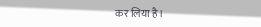कर लिया है।